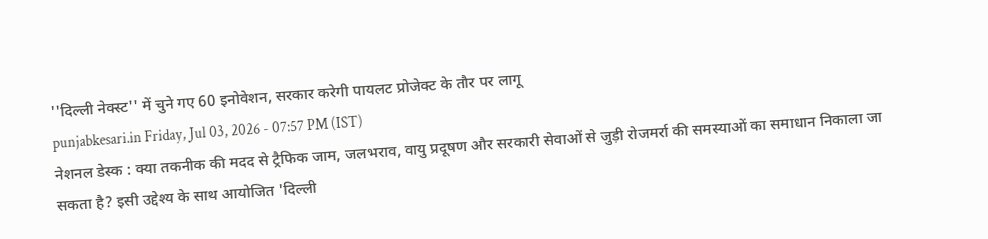''दिल्ली नेक्स्ट'' में चुने गए 60 इनोवेशन, सरकार करेगी पायलट प्रोजेक्ट के तौर पर लागू
punjabkesari.in Friday, Jul 03, 2026 - 07:57 PM (IST)
नेशनल डेस्क : क्या तकनीक की मदद से ट्रैफिक जाम, जलभराव, वायु प्रदूषण और सरकारी सेवाओं से जुड़ी रोजमर्रा की समस्याओं का समाधान निकाला जा सकता है? इसी उद्देश्य के साथ आयोजित 'दिल्ली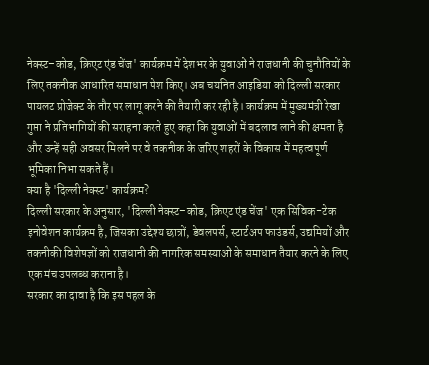नेक्स्ट–कोड, क्रिएट एंड चेंज' कार्यक्रम में देशभर के युवाओं ने राजधानी की चुनौतियों के लिए तकनीक आधारित समाधान पेश किए। अब चयनित आइडिया को दिल्ली सरकार पायलट प्रोजेक्ट के तौर पर लागू करने की तैयारी कर रही है। कार्यक्रम में मुख्यमंत्री रेखा गुप्ता ने प्रतिभागियों की सराहना करते हुए कहा कि युवाओं में बदलाव लाने की क्षमता है और उन्हें सही अवसर मिलने पर वे तकनीक के जरिए शहरों के विकास में महत्वपूर्ण भूमिका निभा सकते हैं।
क्या है 'दिल्ली नेक्स्ट' कार्यक्रम?
दिल्ली सरकार के अनुसार, 'दिल्ली नेक्स्ट–कोड, क्रिएट एंड चेंज' एक सिविक-टेक इनोवेशन कार्यक्रम है, जिसका उद्देश्य छात्रों, डेवलपर्स, स्टार्टअप फाउंडर्स, उद्यमियों और तकनीकी विशेषज्ञों को राजधानी की नागरिक समस्याओं के समाधान तैयार करने के लिए एक मंच उपलब्ध कराना है।
सरकार का दावा है कि इस पहल के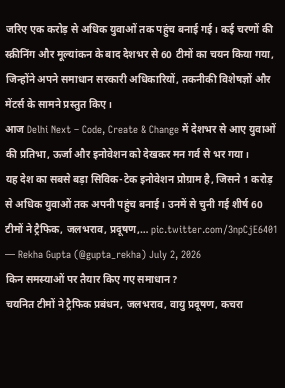जरिए एक करोड़ से अधिक युवाओं तक पहुंच बनाई गई। कई चरणों की स्क्रीनिंग और मूल्यांकन के बाद देशभर से 60 टीमों का चयन किया गया, जिन्होंने अपने समाधान सरकारी अधिकारियों, तकनीकी विशेषज्ञों और मेंटर्स के सामने प्रस्तुत किए।
आज Delhi Next – Code, Create & Change में देशभर से आए युवाओं की प्रतिभा, ऊर्जा और इनोवेशन को देखकर मन गर्व से भर गया।
यह देश का सबसे बड़ा सिविक-टेक इनोवेशन प्रोग्राम है, जिसने 1 करोड़ से अधिक युवाओं तक अपनी पहुंच बनाई। उनमें से चुनी गई शीर्ष 60 टीमों ने ट्रैफिक, जलभराव, प्रदूषण,… pic.twitter.com/3npCjE6401
— Rekha Gupta (@gupta_rekha) July 2, 2026
किन समस्याओं पर तैयार किए गए समाधान?
चयनित टीमों ने ट्रैफिक प्रबंधन, जलभराव, वायु प्रदूषण, कचरा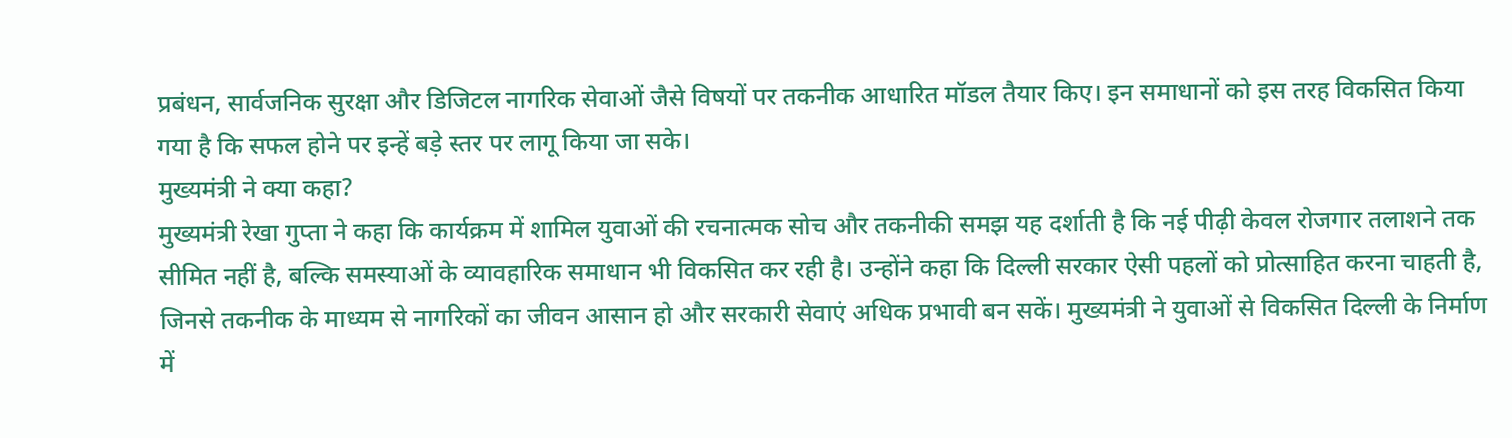प्रबंधन, सार्वजनिक सुरक्षा और डिजिटल नागरिक सेवाओं जैसे विषयों पर तकनीक आधारित मॉडल तैयार किए। इन समाधानों को इस तरह विकसित किया गया है कि सफल होने पर इन्हें बड़े स्तर पर लागू किया जा सके।
मुख्यमंत्री ने क्या कहा?
मुख्यमंत्री रेखा गुप्ता ने कहा कि कार्यक्रम में शामिल युवाओं की रचनात्मक सोच और तकनीकी समझ यह दर्शाती है कि नई पीढ़ी केवल रोजगार तलाशने तक सीमित नहीं है, बल्कि समस्याओं के व्यावहारिक समाधान भी विकसित कर रही है। उन्होंने कहा कि दिल्ली सरकार ऐसी पहलों को प्रोत्साहित करना चाहती है, जिनसे तकनीक के माध्यम से नागरिकों का जीवन आसान हो और सरकारी सेवाएं अधिक प्रभावी बन सकें। मुख्यमंत्री ने युवाओं से विकसित दिल्ली के निर्माण में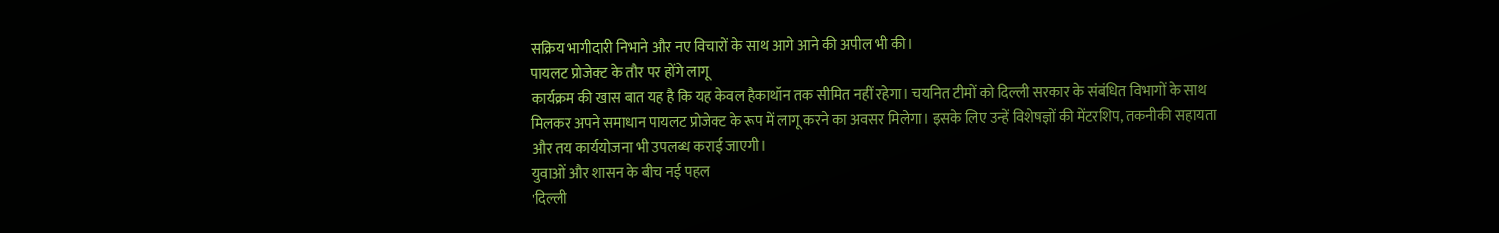सक्रिय भागीदारी निभाने और नए विचारों के साथ आगे आने की अपील भी की।
पायलट प्रोजेक्ट के तौर पर होंगे लागू
कार्यक्रम की खास बात यह है कि यह केवल हैकाथॉन तक सीमित नहीं रहेगा। चयनित टीमों को दिल्ली सरकार के संबंधित विभागों के साथ मिलकर अपने समाधान पायलट प्रोजेक्ट के रूप में लागू करने का अवसर मिलेगा। इसके लिए उन्हें विशेषज्ञों की मेंटरशिप, तकनीकी सहायता और तय कार्ययोजना भी उपलब्ध कराई जाएगी।
युवाओं और शासन के बीच नई पहल
'दिल्ली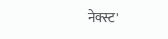नेक्स्ट'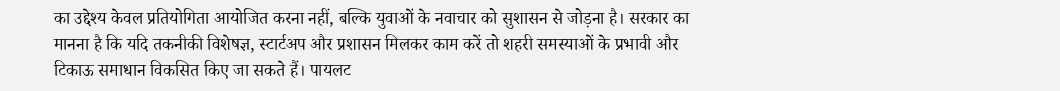का उद्देश्य केवल प्रतियोगिता आयोजित करना नहीं, बल्कि युवाओं के नवाचार को सुशासन से जोड़ना है। सरकार का मानना है कि यदि तकनीकी विशेषज्ञ, स्टार्टअप और प्रशासन मिलकर काम करें तो शहरी समस्याओं के प्रभावी और टिकाऊ समाधान विकसित किए जा सकते हैं। पायलट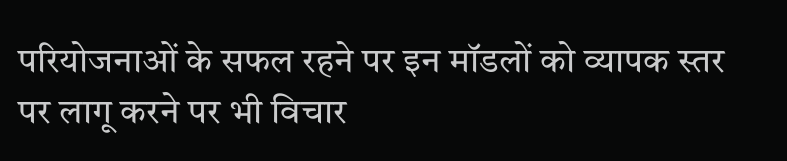परियोजनाओं के सफल रहने पर इन मॉडलों को व्यापक स्तर पर लागू करने पर भी विचार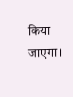किया जाएगा।